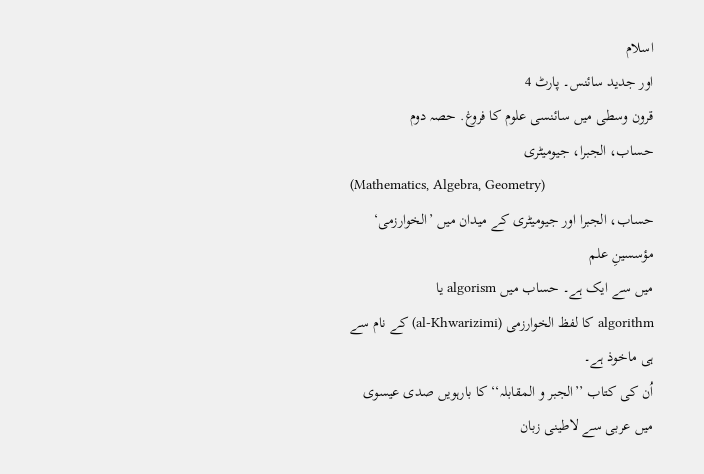اسلام
اور جدید سائنس۔ پارٹ 4
قرون وسطی میں سائنسی علوم کا فروغ. حصہ دوم
حساب، الجبرا، جیومیٹری
(Mathematics, Algebra, Geometry)
حساب، الجبرا اور جیومیٹری کے میدان میں ’الخوارزمی‘ مؤسسینِ علم
میں سے ایک ہے۔ حساب میں algorism یا
algorithm کا لفظ الخوارزمی (al-Khwarizimi) کے نام سے ہی ماخوذ ہے۔
اُن کی کتاب ’’الجبر و المقابلہ‘‘ کا بارہویں صدی عیسوی میں عربی سے لاطینی زبان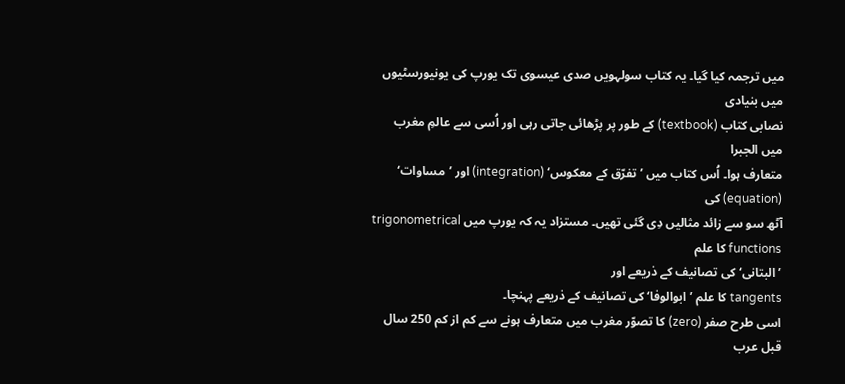میں ترجمہ کیا گیا۔ یہ کتاب سولہویں صدی عیسوی تک یورپ کی یونیورسٹیوں میں بنیادی
نصابی کتاب (textbook) کے طور پر پڑھائی جاتی رہی اور اُسی سے عالمِ مغرب میں الجبرا
متعارف ہوا۔ اُس کتاب میں ’تفرّق کے معکوس‘ (integration) اور ’مساوات‘ (equation) کی
آٹھ سو سے زائد مثالیں دِی گئی تھیں۔ مستزاد یہ کہ یورپ میں trigonometrical functions کا علم
’البتانی‘ کی تصانیف کے ذریعے اور
tangents کا علم ’ابوالوفا‘ کی تصانیف کے ذریعے پہنچا۔
اسی طرح صفر (zero) کا تصوّر مغرب میں متعارف ہونے سے کم از کم 250 سال قبل عرب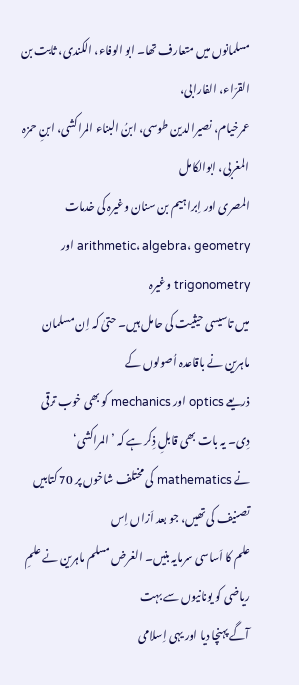مسلمانوں میں متعارف تھا۔ ابو الوفاء، الکندی، ثابت بن القرّاء، الفارابی،
عمرخیام، نصیرالدین طوسی، ابنُ البناء المراکشی، ابنِ حمزہ المغربی، ابوالکامل
المصری اور اِبراہیم بن سنان وغیرہ کی خدمات arithmetic، algebra، geometry اور trigonometry وغیرہ
میں تاسیسی حیثیت کی حامل ہیں۔ حتیٰ کہ اِن مسلمان ماہرین نے باقاعدہ اُصولوں کے
ذریعے optics اور mechanics کو بھی خوب ترقی دِی۔ یہ بات بھی قابلِ ذِکر ہے کہ ’المراکشی‘
نے mathematics کی مختلف شاخوں پر 70 کتابیں تصنیف کی تھیں، جو بعد اَزاں اِس
علم کا اَساسی سرمایہ بنیں۔ الغرض مسلم ماہرین نے علمِ ریاضی کو یونانیوں سے بہت
آگے پہنچا دیا اور یہی اِسلامی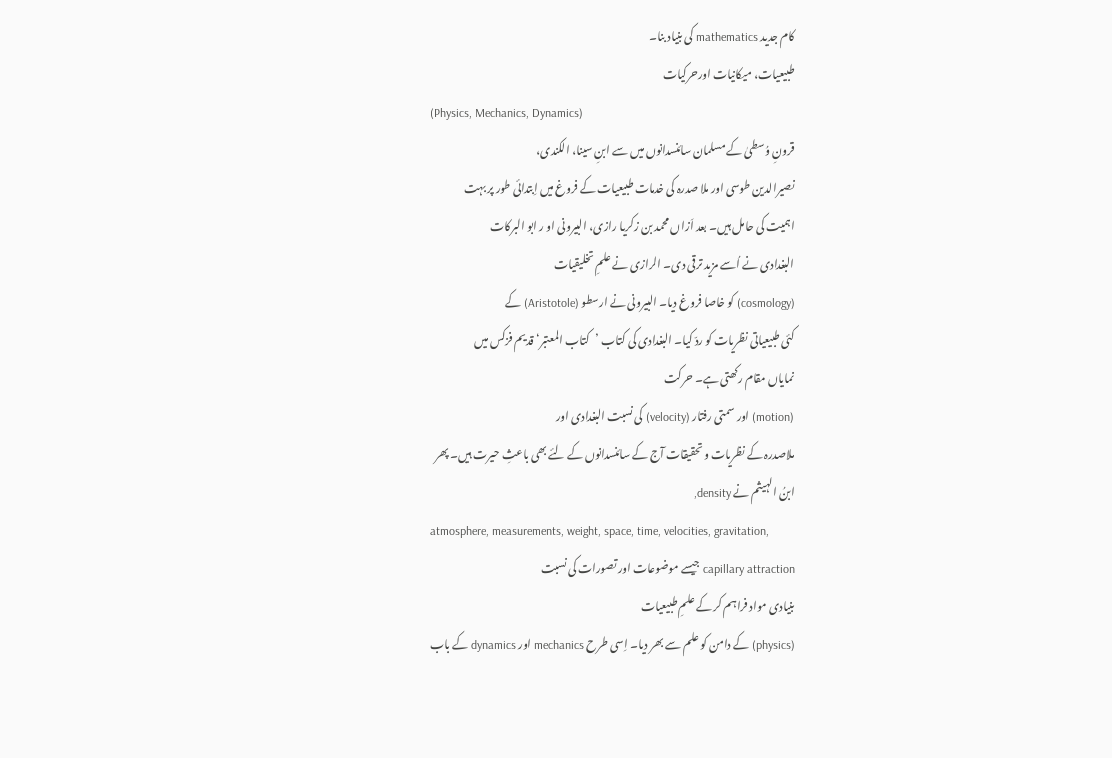کام جدید mathematics کی بنیاد بنا۔
طبیعیات، میکانیات اورحرکیات
(Physics, Mechanics, Dynamics)
قرونِ وُسطیٰ کے مسلمان سائنسدانوں میں سے ابنِ سینا، الکندی،
نصیرالدین طوسی اور ملا صدرہ کی خدمات طبیعیات کے فروغ میں اِبتدائی طور پر بہت
اہمیت کی حامل ہیں۔ بعد اَزاں محمد بن زکریا رازی، البیرونی او ر ابو البرکات
البغدادی نے اُسے مزید ترقی دی۔ الرازی نے علمِ تخلیقیات
(cosmology) کو خاصا فروغ دیا۔ البیرونی نے ارسطو (Aristotole) کے
کئی طبیعیاتی نظریات کو ردّ کیا۔ البغدادی کی کتاب ’کتاب المعتبر‘ قدیم فزکس میں
نمایاں مقام رکھتی ہے۔ حرکت
(motion) اور سمتی رفتار (velocity) کی نسبت البغدادی اور
ملاصدرہ کے نظریات و تحقیقات آج کے سائنسدانوں کے لئے بھی باعثِ حیرت ہیں۔ پھر
ابنُ الہیثم نے density,
atmosphere, measurements, weight, space, time, velocities, gravitation,
capillary attraction جیسے موضوعات اور تصورات کی نسبت
بنیادی مواد فراہم کر کے علمِ طبیعیات
(physics) کے دامن کو علم سے بھر دیا۔ اِسی طرح mechanics اور dynamics کے باب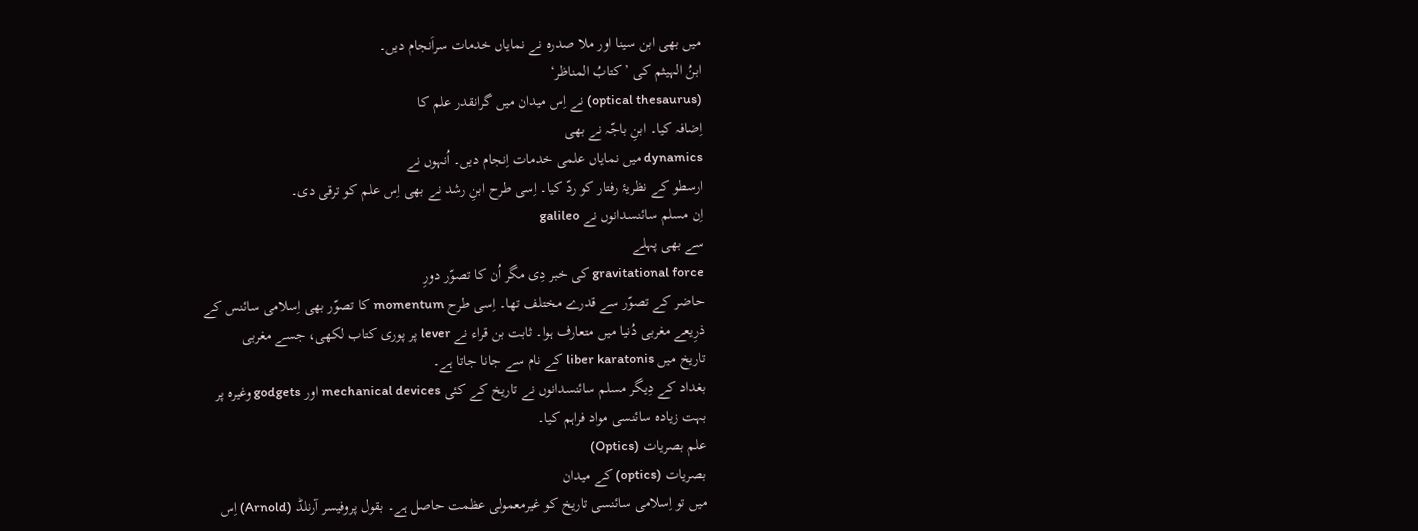میں بھی ابن سینا اور ملا صدرہ نے نمایاں خدمات سراَنجام دیں۔
ابنُ الہیثم کی ’کتابُ المناظر‘
(optical thesaurus) نے اِس میدان میں گرانقدر علم کا
اِضافہ کیا۔ ابنِ باجّہ نے بھی
dynamics میں نمایاں علمی خدمات اِنجام دیں۔ اُنہوں نے
ارسطو کے نظریۂ رفتار کو ردّ کیا۔ اِسی طرح ابنِ رشد نے بھی اِس علم کو ترقی دی۔
اِن مسلم سائنسدانوں نے galileo
سے بھی پہلے
gravitational force کی خبر دِی مگر اُن کا تصوّر دورِ
حاضر کے تصوّر سے قدرے مختلف تھا۔ اِسی طرح momentum کا تصوّر بھی اِسلامی سائنس کے
ذرِیعے مغربی دُنیا میں متعارف ہوا۔ ثابت بن قراء نے lever پر پوری کتاب لکھی، جسے مغربی
تاریخ میں liber karatonis کے نام سے جانا جاتا ہے۔
بغداد کے دِیگر مسلم سائنسدانوں نے تاریخ کے کئی mechanical devices اور godgets وغیرہ پر
بہت زیادہ سائنسی مواد فراہم کیا۔
علم بصریات (Optics)
بصریات (optics) کے میدان
میں تو اِسلامی سائنسی تاریخ کو غیرمعمولی عظمت حاصل ہے۔ بقول پروفیسر آرنلڈ (Arnold) اِس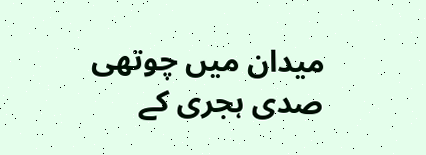میدان میں چوتھی صدی ہجری کے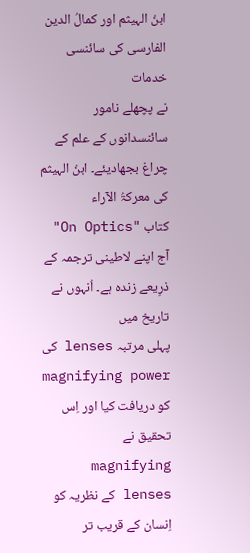ابنُ الہیثم اور کمالُ الدین الفارسی کی سائنسی خدمات
نے پچھلے نامور سائنسدانوں کے علم کے چراغ بجھادیئے۔ ابنُ الہیثم کی معرکۃُ الآراء
کتاب "On Optics" آج اپنے لاطینی ترجمہ کے ذرِیعے زندہ ہے۔ اُنہوں نے تاریخ میں
پہلی مرتبہ lenses کی
magnifying power کو دریافت کیا اور اِس تحقیق نے magnifying lenses کے نظریہ کو اِنسان کے قریب تر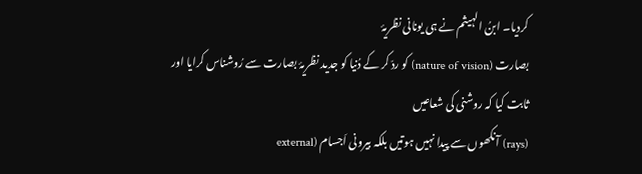کردیا۔ ابنُ الہیثم نے ہی یونانی نظریۂ
بصارت (nature of vision) کو ردّ کر کے دُنیا کو جدید نظریۂ بصارت سے رُوشناس کرایا اور
ثابت کیا کہ روشنی کی شعاعیں
(rays) آنکھوں سے پیدا نہیں ہوتیں بلکہ بیرونی اَجسام (external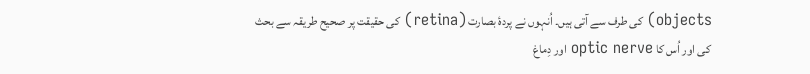objects) کی طرف سے آتی ہیں۔ اُنہوں نے پردۂ بصارت (retina) کی حقیقت پر صحیح طریقہ سے بحث
کی اور اُس کا optic nerve اور دِماغ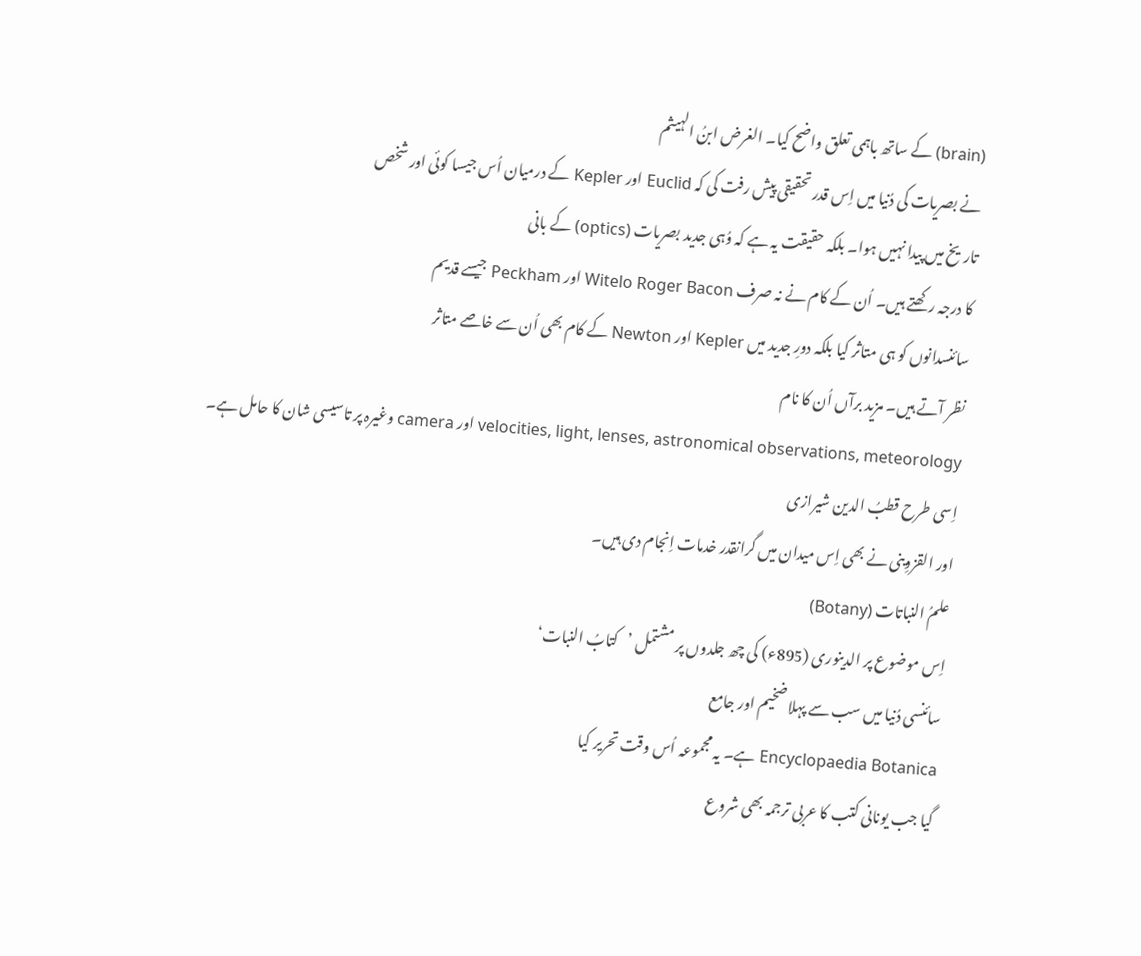(brain) کے ساتھ باہمی تعلق واضح کیا۔ الغرض ابنُ الہیثم
نے بصریات کی دُنیا میں اِس قدر تحقیقی پیش رفت کی کہ Euclid اور Kepler کے درمیان اُس جیسا کوئی اور شخص
تاریخ میں پیدا نہیں ہوا۔ بلکہ حقیقت یہ ہے کہ وُہی جدید بصریات (optics) کے بانی
کا درجہ رکھتے ہیں۔ اُن کے کام نے نہ صرف Witelo Roger Bacon اور Peckham جیسے قدیم
سائنسدانوں کو ہی متاثر کیا بلکہ دورِ جدید میں Kepler اور Newton کے کام بھی اُن سے خاصے متاثر
نظر آتے ہیں۔ مزید برآں اُن کا نام
velocities, light, lenses, astronomical observations, meteorology اور camera وغیرہ پر تاسیسی شان کا حامل ہے۔ اِسی طرح قطبُ الدین شیرازی
اور القزوِینی نے بھی اِس میدان میں گرانقدر خدمات اِنجام دی ہیں۔
علمُ النباتات (Botany)
اِس موضوع پر الدینوری (895ء) کی چھ جلدوں پر مشتمل ’کتابُ النبات‘
سائنسی دُنیا میں سب سے پہلا ضخیم اور جامع
Encyclopaedia Botanica ہے۔ یہ مجموعہ اُس وقت تحریر کیا
گیا جب یونانی کتب کا عربی ترجمہ بھی شروع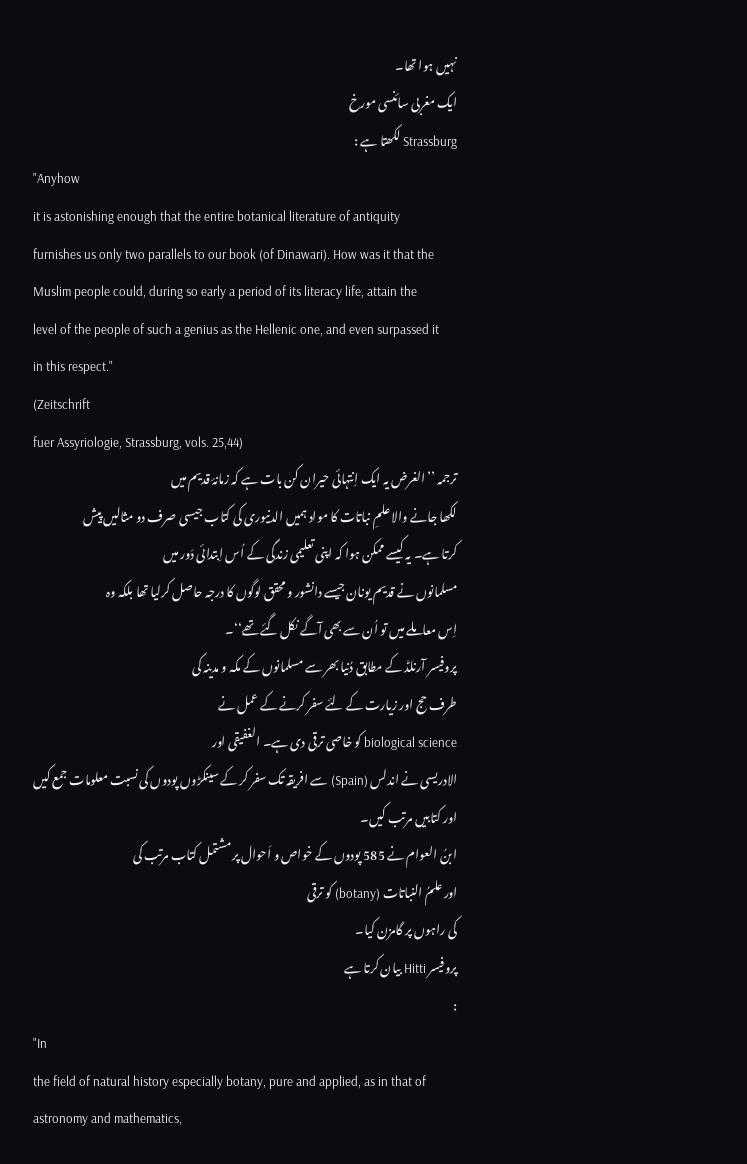نہیں ہوا تھا۔
ایک مغربی سائنسی مورخ
Strassburg لکھتا ہے :
"Anyhow
it is astonishing enough that the entire botanical literature of antiquity
furnishes us only two parallels to our book (of Dinawari). How was it that the
Muslim people could, during so early a period of its literacy life, attain the
level of the people of such a genius as the Hellenic one, and even surpassed it
in this respect."
(Zeitschrift
fuer Assyriologie, Strassburg, vols. 25,44)
ترجمہ ’’الغرض یہ ایک اِنتہائی حیران کن بات ہے کہ زمانۂ قدیم میں
لکھا جانے والا علمِ نباتات کا مواد ہمیں الدنیوری کی کتاب جیسی صرف دو مثالیں پیش
کرتا ہے۔ یہ کیسے ممکن ہوا کہ اپنی تعلیمی زندگی کے اُس اِبتدائی دَور میں
مسلمانوں نے قدیم یونان جیسے دانشور و محقق لوگوں کا درجہ حاصل کرلیا تھا بلکہ وہ
اِس معاملے میں تو اُن سے بھی آگے نکل گئے تھے‘‘۔
پروفیسر آرنلڈ کے مطابق دُنیا بھر سے مسلمانوں کے مکہ و مدینہ کی
طرف حج اور زیارت کے لئے سفر کرنے کے عمل نے
biological science کو خاصی ترقی دی ہے۔ الغفیقی اور
الادریسی نے اندلس (Spain) سے افریقہ تک سفر کر کے سینکڑوں پودوں کی نسبت معلومات جمع کیں
اور کتابیں مرتب کیں۔
ابنُ العوام نے 585 پودوں کے خواص و اَحوال پر مشتمل کتاب مرتب کی
اور علمُ النباتات (botany) کو ترقی
کی راہوں پر گامزن کیا۔
پروفیسر Hitti بیان کرتا ہے
:
"In
the field of natural history especially botany, pure and applied, as in that of
astronomy and mathematics,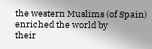the western Muslims (of Spain) enriched the world by
their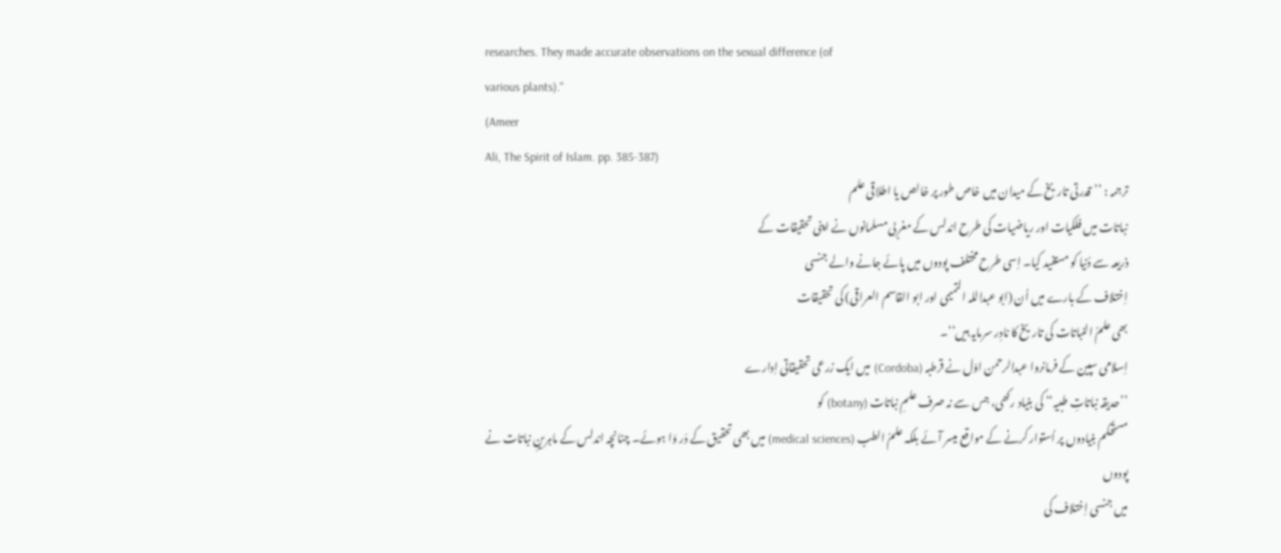researches. They made accurate observations on the sexual difference (of
various plants)."
(Ameer
Ali, The Spirit of Islam. pp. 385-387)
ترجمہ : ’’قدرتی تاریخ کے میدان میں خاص طور پر خالص یا اطلاقی علم
نباتات میں فلکیات اور ریاضیات کی طرح اندلس کے مغربی مسلمانوں نے اپنی تحقیقات کے
ذریعہ سے دُنیا کو مستفید کیا۔ اِسی طرح مختلف پودوں میں پائے جانے والے جنسی
اِختلاف کے بارے میں اُن (ابو عبداللہ التمیمی اور ابو القاسم العراقی) کی تحقیقات
بھی علمُ النباتات کی تاریخ کا نادِر سرمایہ ہیں‘‘۔
اِسلامی سپین کے فرمانروا عبدالرحمن اوّل نے قرطبہ (Cordoba) میں ایک زرعی تحقیقاتی اِدارے
’’حدیقہ نباتاتِ طبیہ‘‘ کی بنیاد رکھی، جس سے نہ صرف علمِ نباتات (botany) کو
مستحکم بنیادوں پر اُستوار کرنے کے مواقع میسر آئے بلکہ علمُ الطب (medical sciences) میں بھی تحقیق کے دَر وَا ہوئے۔ چنانچہ اندلس کے ماہرینِ نباتات نے پودوں
میں جنسی اِختلاف کی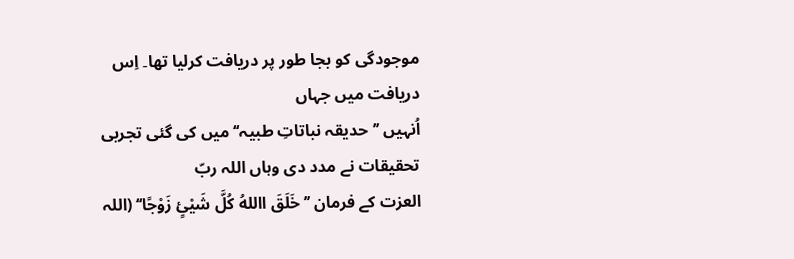موجودگی کو بجا طور پر دریافت کرلیا تھا۔ اِس دریافت میں جہاں
اُنہیں ’’حدیقہ نباتاتِ طبیہ‘‘ میں کی گئی تجربی تحقیقات نے مدد دی وہاں اللہ ربّ
العزت کے فرمان ’’خَلَقَ االلهُ کُلَّ شَیْئٍ زَوْجًا‘‘ (اللہ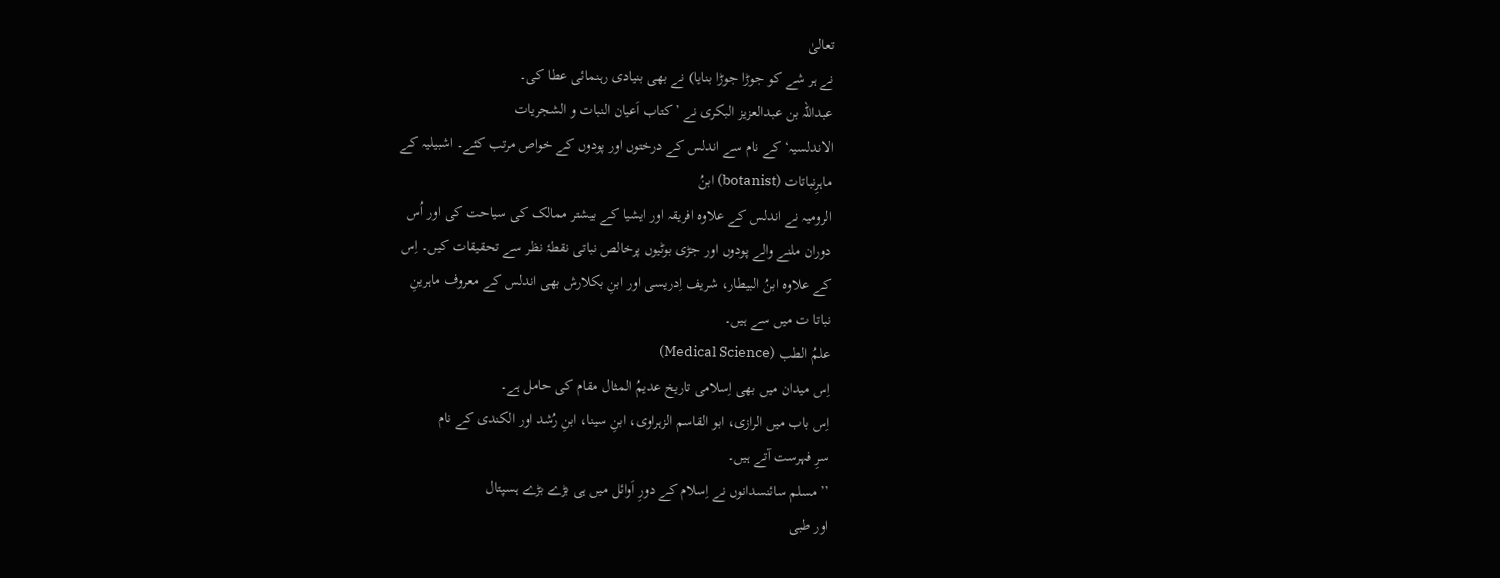تعالیٰ
نے ہر شے کو جوڑا جوڑا بنایا) نے بھی بنیادی رہنمائی عطا کی۔
عبداللہ بن عبدالعزیز البکری نے ’کتاب اَعیان النبات و الشجریات
الاندلسیہ‘ کے نام سے اندلس کے درختوں اور پودوں کے خواص مرتب کئے۔ اشبیلیہ کے
ماہرِنباتات (botanist) ابنُ
الرومیہ نے اندلس کے علاوہ افریقہ اور ایشیا کے بیشتر ممالک کی سیاحت کی اور اُس
دوران ملنے والے پودوں اور جڑی بوٹیوں پرخالص نباتی نقطۂ نظر سے تحقیقات کیں۔ اِس
کے علاوہ ابنُ البیطار، شریف اِدریسی اور ابنِ بکلارش بھی اندلس کے معروف ماہرینِ
نباتا ت میں سے ہیں۔
علمُ الطب (Medical Science)
اِس میدان میں بھی اِسلامی تاریخ عدیمُ المثال مقام کی حامل ہے۔
اِس باب میں الرازی، ابو القاسم الزہراوی، ابنِ سینا، ابنِ رُشد اور الکندی کے نام
سرِ فہرست آتے ہیں۔
’’مسلم سائنسدانوں نے اِسلام کے دورِ اَوائل میں ہی بڑے بڑے ہسپتال
اور طبی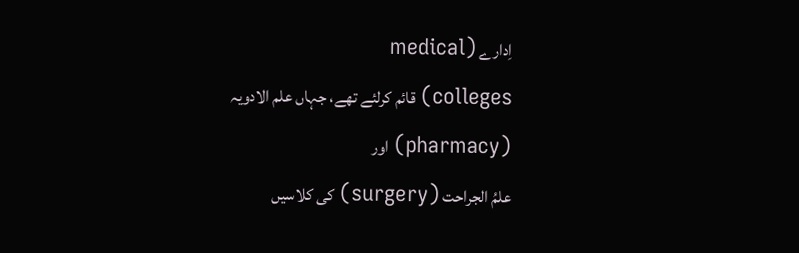اِدارے (medical
colleges) قائم کرلئے تھے، جہاں علم الادویہ (pharmacy) اور
علمُ الجراحت (surgery) کی کلاسیں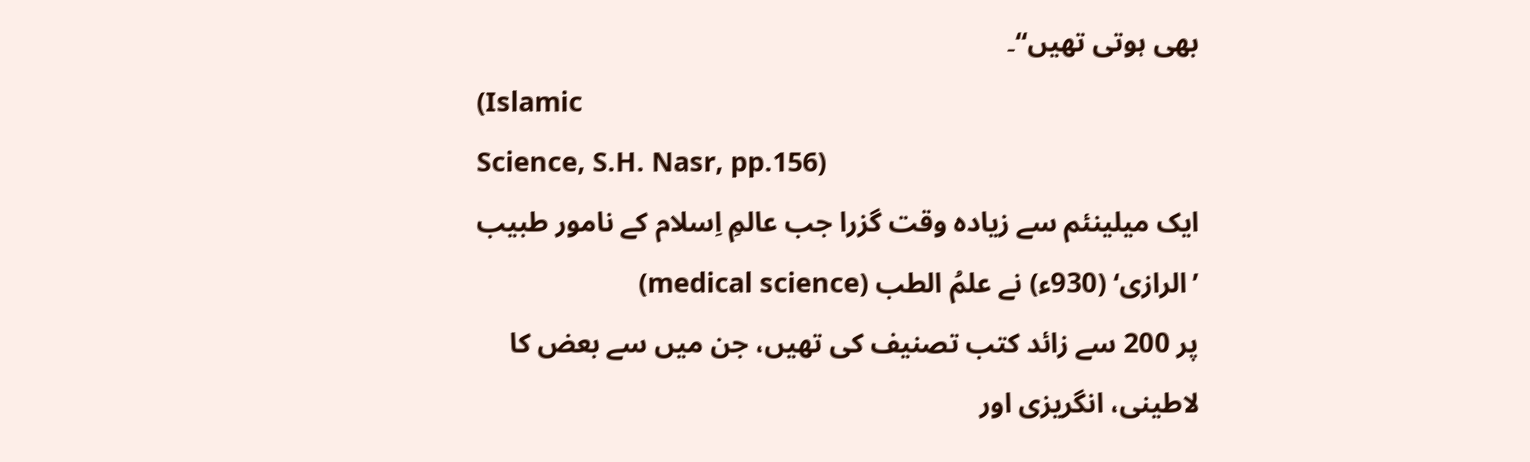بھی ہوتی تھیں‘‘۔
(Islamic
Science, S.H. Nasr, pp.156)
ایک میلینئم سے زیادہ وقت گزرا جب عالمِ اِسلام کے نامور طبیب
’الرازی‘ (930ء) نے علمُ الطب (medical science)
پر 200 سے زائد کتب تصنیف کی تھیں، جن میں سے بعض کا
لاطینی، انگریزی اور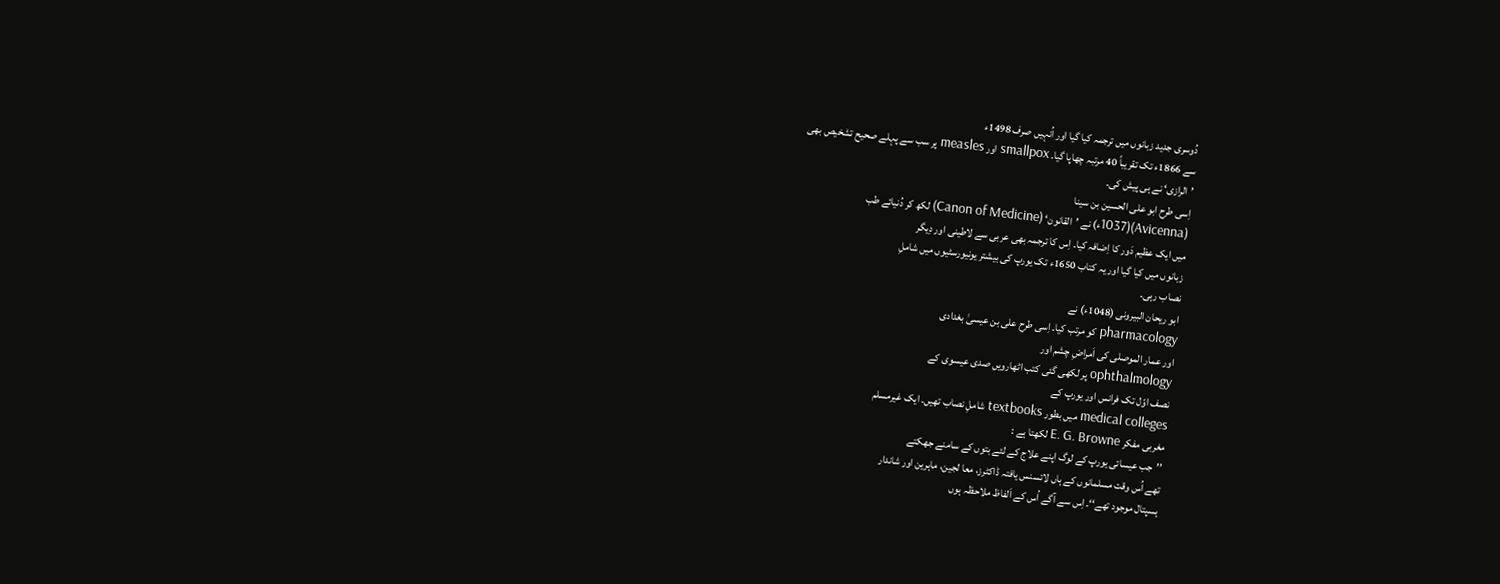دُوسری جدید زبانوں میں ترجمہ کیا گیا اور اُنہیں صرف 1498ء
سے 1866ء تک تقریباً 40 مرتبہ چھاپا گیا۔ smallpox اور measles پر سب سے پہلے صحیح تشخیص بھی
’الرازی‘ نے ہی پیش کی۔
اِسی طرح ابو علی الحسین بن سینا
(Avicenna)(1037ء) نے ’القانون‘ (Canon of Medicine) لکھ کر دُنیائے طب
میں ایک عظیم دَور کا اِضافہ کیا۔ اِس کا ترجمہ بھی عربی سے لاطینی اور دِیگر
زبانوں میں کیا گیا اور یہ کتاب 1650ء تک یورپ کی بیشتر یونیورسٹیوں میں شاملِ
نصاب رہی۔
ابو ریحان البیرونی (1048ء) نے
pharmacology کو مرتب کیا۔ اِسی طرح علی بن عیسیٰ بغدادی
اور عمار الموصلی کی اَمراضِ چشم اور
ophthalmology پر لکھی گئی کتب اٹھارویں صدی عیسوی کے
نصف اوّل تک فرانس اور یورپ کے
medical colleges میں بطور textbooks شاملِ نصاب تھیں۔ ایک غیرمسلم
مغربی مفکر E. G. Browne لکھتا ہے :
’’جب عیسائی یورپ کے لوگ اپنے علاج کے لئے بتوں کے سامنے جھکتے
تھے اُس وقت مسلمانوں کے ہاں لائسنس یافتہ ڈاکٹرز، معا لجین، ماہرین اور شاندار
ہسپتال موجود تھے‘‘۔ اِس سے آگے اُس کے اَلفاظ ملاحظہ ہوں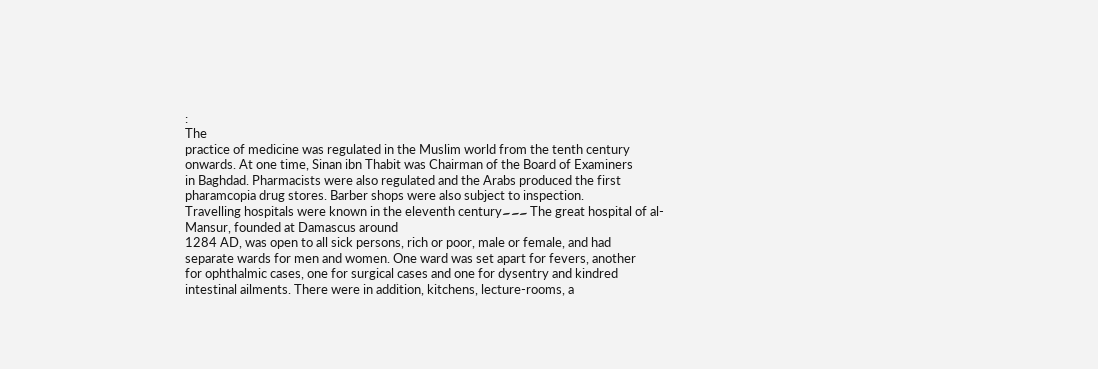:
The
practice of medicine was regulated in the Muslim world from the tenth century
onwards. At one time, Sinan ibn Thabit was Chairman of the Board of Examiners
in Baghdad. Pharmacists were also regulated and the Arabs produced the first
pharamcopia drug stores. Barber shops were also subject to inspection.
Travelling hospitals were known in the eleventh century۔۔۔ The great hospital of al-Mansur, founded at Damascus around
1284 AD, was open to all sick persons, rich or poor, male or female, and had
separate wards for men and women. One ward was set apart for fevers, another
for ophthalmic cases, one for surgical cases and one for dysentry and kindred
intestinal ailments. There were in addition, kitchens, lecture-rooms, a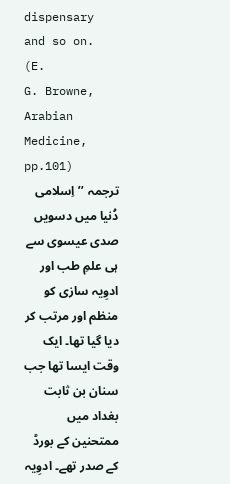dispensary and so on.
(E.
G. Browne, Arabian Medicine, pp.101)
ترجمہ ’’اِسلامی دُنیا میں دسویں صدی عیسوی سے ہی علمِ طب اور
ادوِیہ سازی کو منظم اور مرتب کر دیا گیا تھا۔ ایک وقت ایسا تھا جب سنان بن ثابت
بغداد میں ممتحنین کے بورڈ کے صدر تھے۔ ادوِیہ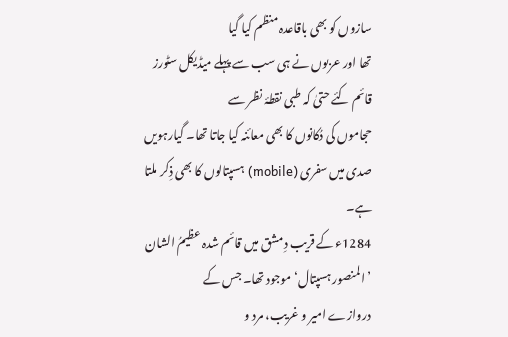سازوں کو بھی باقاعدہ منظم کیا گیا
تھا اور عربوں نے ہی سب سے پہلے میڈیکل سٹورز قائم کئے حتیٰ کہ طبی نقطۂ نظر سے
حجاموں کی دُکانوں کا بھی معائنہ کیا جاتا تھا۔ گیارہویں صدی میں سفری (mobile) ہسپتالوں کا بھی ذِکر ملتا ہے۔
1284ء کے قریب دِمشق میں قائم شدہ عظیمُ الشان ’المنصور ہسپتال‘ موجود تھا۔ جس کے
دروازے امیر و غریب، مرد و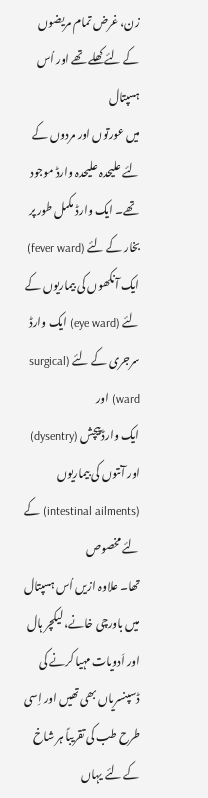زن، غرض تمام مریضوں کے لئے کھلے تھے اور اُس ہسپتال
میں عورتوں اور مردوں کے لئے علیحدہ علیحدہ وارڈ موجود تھے۔ ایک وارڈ مکمل طور پر
بخار کے لئے (fever ward) ایک آنکھوں کی بیماریوں کے لئے (eye ward) ایک وارڈ سرجری کے لئے (surgical ward) اور
ایک وارڈ پیچش (dysentry) اور آنتوں کی بیماریوں (intestinal ailments) کے لئے مخصوص
تھا۔ علاوہ ازیں اُس ہسپتال میں باورچی خانے، لیکچر ہال اور اَدویات مہیا کرنے کی
ڈسپنسریاں بھی تھیں اور اِسی طرح طب کی تقریباً ہر شاخ کے لئے یہاں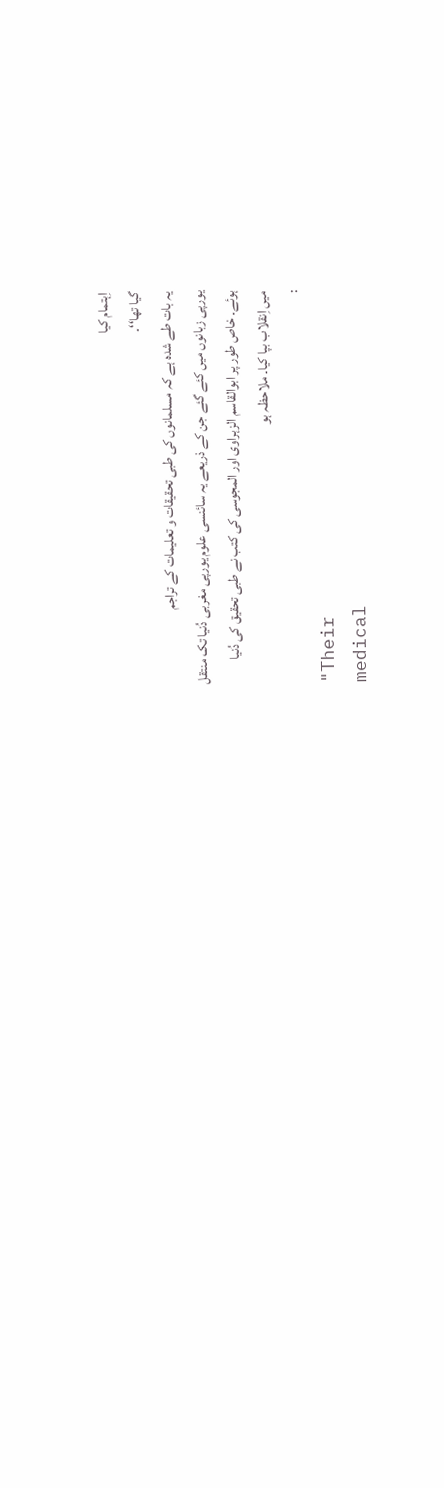اِہتمام کیا
گیا تھا‘‘۔
یہ بات طے شدہ ہے کہ مسلمانوں کی طبی تحقیقات و تعلیمات کے تراجم
یورپی زبانوں میں کئے گئے جن کے ذریعے یہ سائنسی علوم یورپی مغربی دُنیا تک منتقل
ہوئے۔ خاص طور پر ابوالقاسم الزہراوی اور المجوسی کی کتب نے طبی تحقیق کی دُنیا
میں اِنقلاب بپا کیا۔ ملاحظہ ہو
:
"Their
medical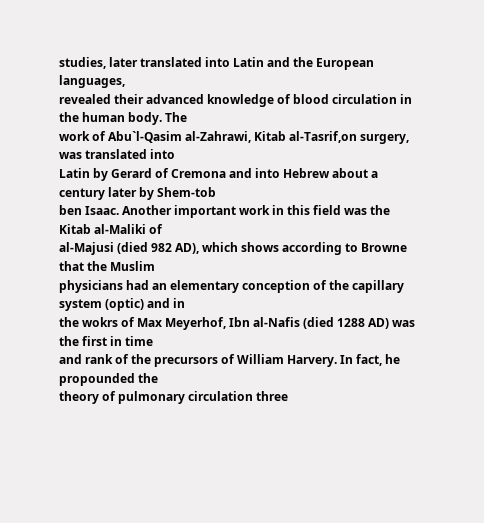studies, later translated into Latin and the European languages,
revealed their advanced knowledge of blood circulation in the human body. The
work of Abu`l-Qasim al-Zahrawi, Kitab al-Tasrif,on surgery, was translated into
Latin by Gerard of Cremona and into Hebrew about a century later by Shem-tob
ben Isaac. Another important work in this field was the Kitab al-Maliki of
al-Majusi (died 982 AD), which shows according to Browne that the Muslim
physicians had an elementary conception of the capillary system (optic) and in
the wokrs of Max Meyerhof, Ibn al-Nafis (died 1288 AD) was the first in time
and rank of the precursors of William Harvery. In fact, he propounded the
theory of pulmonary circulation three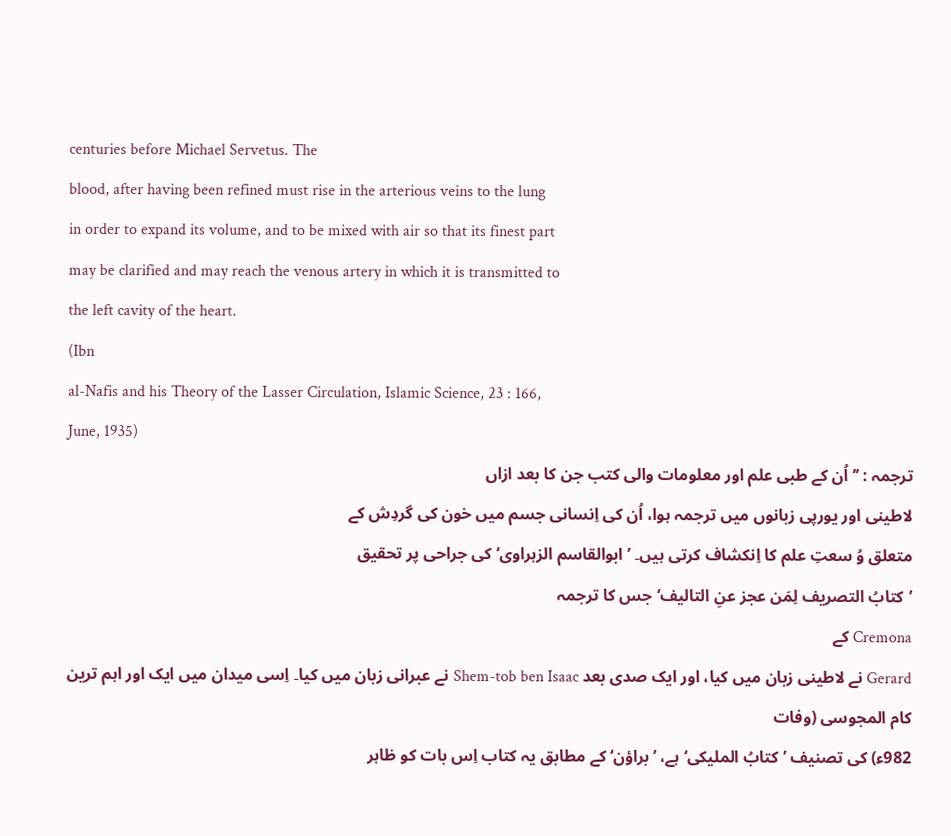centuries before Michael Servetus. The
blood, after having been refined must rise in the arterious veins to the lung
in order to expand its volume, and to be mixed with air so that its finest part
may be clarified and may reach the venous artery in which it is transmitted to
the left cavity of the heart.
(Ibn
al-Nafis and his Theory of the Lasser Circulation, Islamic Science, 23 : 166,
June, 1935)
ترجمہ : ’’اُن کے طبی علم اور معلومات والی کتب جن کا بعد ازاں
لاطینی اور یورپی زبانوں میں ترجمہ ہوا، اُن کی اِنسانی جسم میں خون کی گردِش کے
متعلق وُ سعتِ علم کا اِنکشاف کرتی ہیں۔ ’ابوالقاسم الزہراوی‘ کی جراحی پر تحقیق
’کتابُ التصریف لِمَن عجز عنِ التالیف‘ جس کا ترجمہ
Cremona کے
Gerard نے لاطینی زبان میں کیا، اور ایک صدی بعد Shem-tob ben Isaac نے عبرانی زبان میں کیا۔ اِسی میدان میں ایک اور اہم ترین کام المجوسی (وفات
982ء) کی تصنیف ’کتابُ الملیکی‘ ہے، ’براؤن‘ کے مطابق یہ کتاب اِس بات کو ظاہر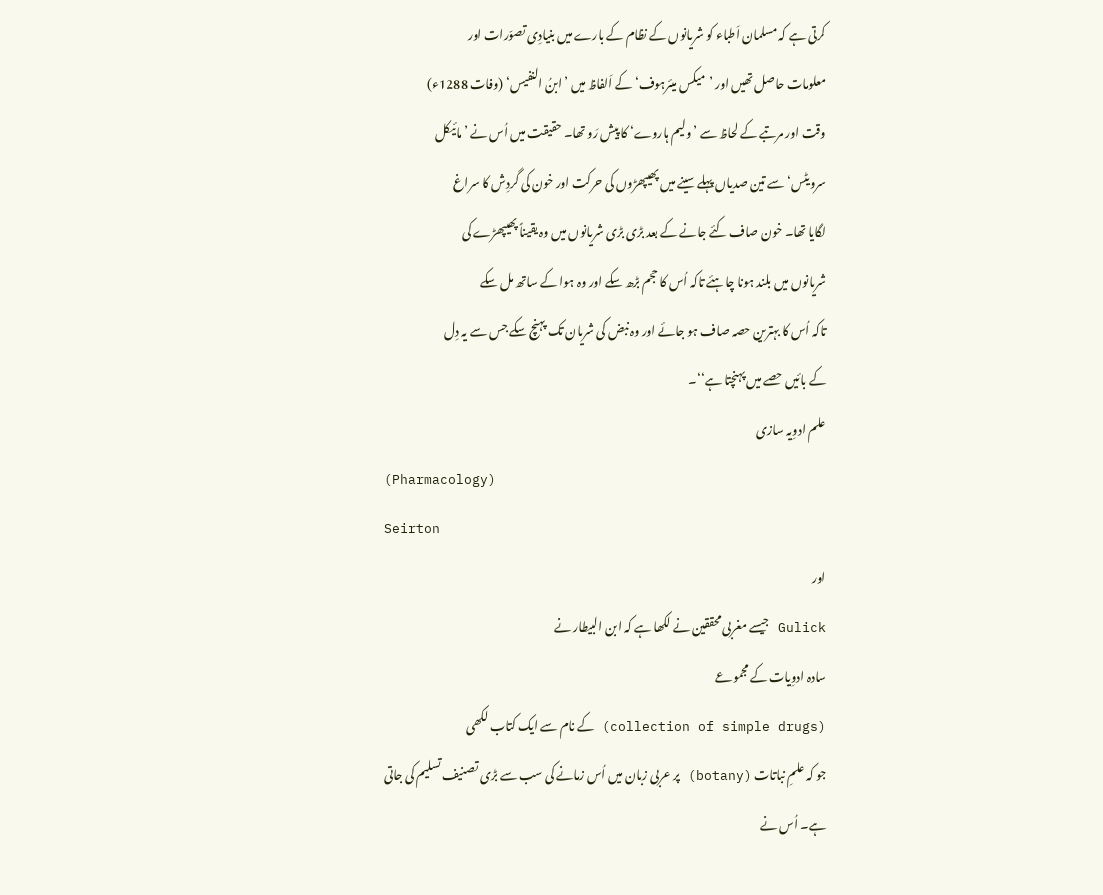کرتی ہے کہ مسلمان اَطباء کو شریانوں کے نظام کے بارے میں بنیادِی تصوّرات اور
معلومات حاصل تھیں اور ’میکس میئرہوف‘ کے اَلفاظ میں ’ابنُ النفیس‘ (وفات 1288ء)
وقت اور مرتبے کے لحاظ سے ’ولیم ہاروے‘ کا پیش رَو تھا۔ حقیقت میں اُس نے ’مائیکل
سرویٹس‘ سے تین صدیاں پہلے سینے میں پھیپھڑوں کی حرکت اور خون کی گردِش کا سراغ
لگایا تھا۔ خون صاف کئے جانے کے بعد بڑی بڑی شریانوں میں وہ یقیناً پھیپھڑے کی
شریانوں میں بلند ہونا چاہئے تاکہ اُس کا حجم بڑھ سکے اور وہ ہوا کے ساتھ مل سکے
تاکہ اُس کا بہترین حصہ صاف ہو جائے اور وہ نبض کی شریان تک پہنچ سکے جس سے یہ دِل
کے بائیں حصے میں پہنچتا ہے‘‘۔
علم ادوِیہ سازی
(Pharmacology)
Seirton
اور
Gulick جیسے مغربی محققین نے لکھا ہے کہ ابن البیطار نے
سادہ ادوِیات کے مجموعے
(collection of simple drugs) کے نام سے ایک کتاب لکھی
جو کہ علمِ نباتات (botany) پر عربی زبان میں اُس زمانے کی سب سے بڑی تصنیف تسلیم کی جاتی
ہے۔ اُس نے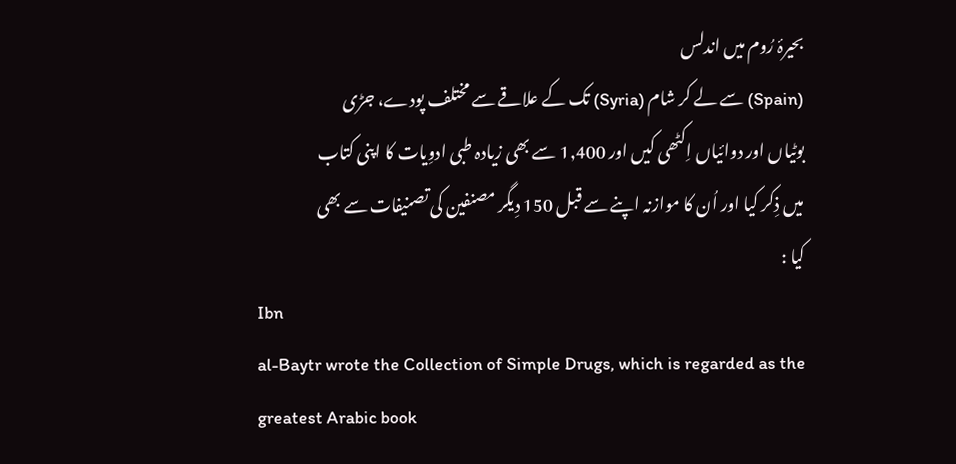بحیرۂ رُوم میں اندلس
(Spain) سے لے کر شام (Syria) تک کے علاقے سے مختلف پودے، جڑی
بوٹیاں اور دوائیاں اِکٹھی کیں اور 1,400 سے بھی زیادہ طبی ادوِیات کا اپنی کتاب
میں ذِکر کیا اور اُن کا موازنہ اپنے سے قبل 150 دِیگر مصنفین کی تصنیفات سے بھی
کیا :
Ibn
al-Baytr wrote the Collection of Simple Drugs, which is regarded as the
greatest Arabic book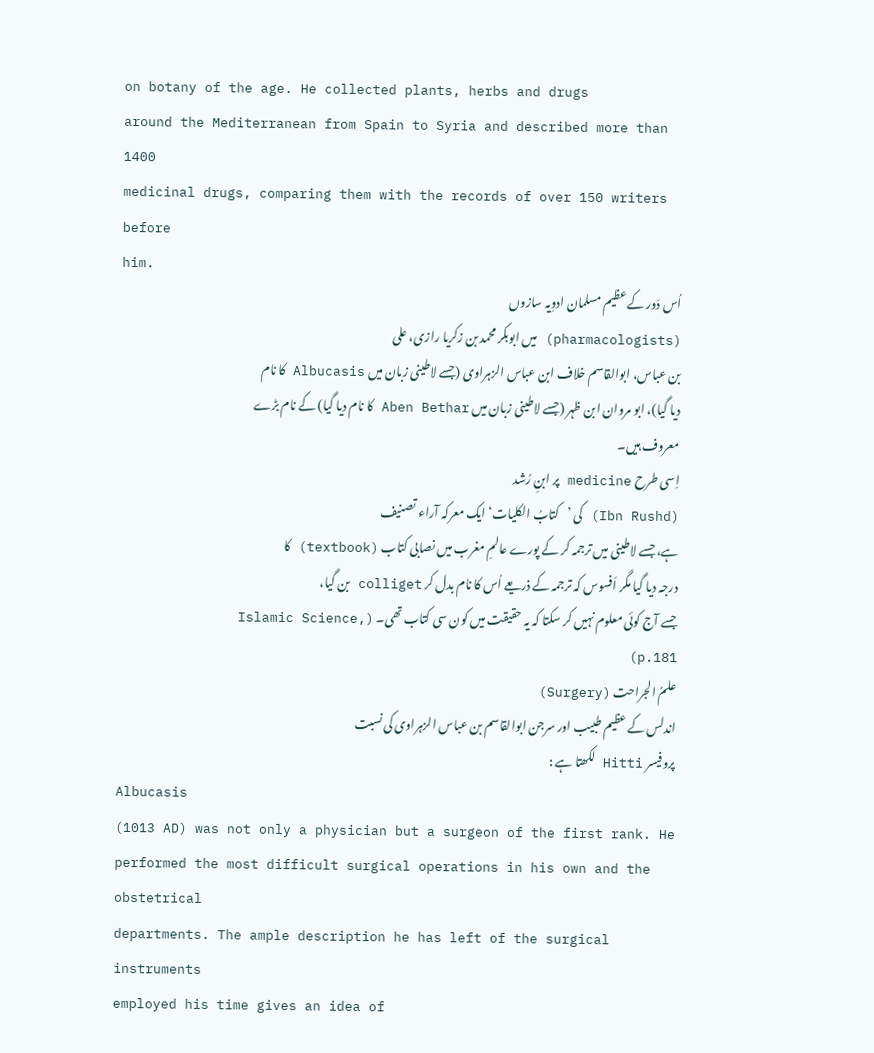on botany of the age. He collected plants, herbs and drugs
around the Mediterranean from Spain to Syria and described more than 1400
medicinal drugs, comparing them with the records of over 150 writers before
him.
اُس دَور کے عظیم مسلمان ادوِیہ سازوں
(pharmacologists) میں ابوبکر محمد بن زکریا رازی، علی
بن عباس، ابوالقاسم خلاف ابن عباس الزہراوی (جسے لاطینی زبان میں Albucasis کا نام
دیا گیا)، ابو مروان ابن ظہر (جسے لاطینی زبان میں Aben Bethar کا نام دیا گیا) کے نام بڑے
معروف ہیں۔
اِسی طرح medicine پر ابنِ رُشد
(Ibn Rushd) کی ’کتابُ الکلیات‘ ایک معرکہ آراء تصنیف
ہے، جسے لاطینی میں ترجمہ کر کے پورے عالمِ مغرب میں نصابی کتاب (textbook) کا
درجہ دیا گیا مگر اَفسوس کہ ترجمہ کے ذریعے اُس کا نام بدل کر colliget بن گیا،
جسے آج کوئی معلوم نہیں کر سکتا کہ یہ حقیقت میں کون سی کتاب تھی۔ (Islamic Science, p.181)
علمُ الجراحت (Surgery)
اندلس کے عظیم طبیب اور سرجن ابوالقاسم بن عباس الزہراوی کی نسبت
پروفیسر Hitti لکھتا ہے :
Albucasis
(1013 AD) was not only a physician but a surgeon of the first rank. He
performed the most difficult surgical operations in his own and the obstetrical
departments. The ample description he has left of the surgical instruments
employed his time gives an idea of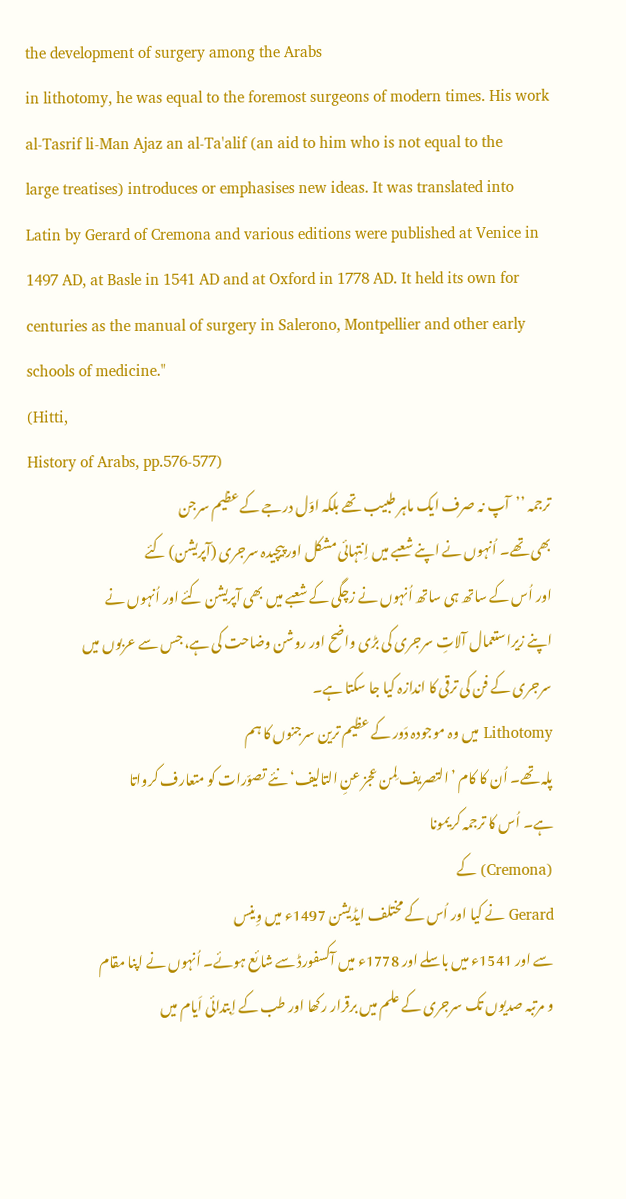the development of surgery among the Arabs
in lithotomy, he was equal to the foremost surgeons of modern times. His work
al-Tasrif li-Man Ajaz an al-Ta'alif (an aid to him who is not equal to the
large treatises) introduces or emphasises new ideas. It was translated into
Latin by Gerard of Cremona and various editions were published at Venice in
1497 AD, at Basle in 1541 AD and at Oxford in 1778 AD. It held its own for
centuries as the manual of surgery in Salerono, Montpellier and other early
schools of medicine."
(Hitti,
History of Arabs, pp.576-577)
ترجمہ ’’آپ نہ صرف ایک ماہر طبیب تھے بلکہ اوّل درجے کے عظیم سرجن
بھی تھے۔ اُنہوں نے اپنے شعبے میں اِنتہائی مشکل اور پیچیدہ سرجری (آپریشن) کئے
اور اُس کے ساتھ ہی ساتھ اُنہوں نے زچگی کے شعبے میں بھی آپریشن کئے اور اُنہوں نے
اپنے زیراستعمال آلاتِ سرجری کی بڑی واضح اور روشن وضاحت کی ہے، جس سے عربوں میں
سرجری کے فن کی ترقی کا اندازہ کیا جا سکتا ہے۔
Lithotomy میں وہ موجودہ دَور کے عظیم ترین سرجنوں کا ہم
پلہ تھے۔ اُن کا کام ’التصریف لِمن عجز عنِ التالیف‘ نئے تصوّرات کو متعارف کرواتا
ہے۔ اُس کا ترجمہ کریمونا
(Cremona) کے
Gerard نے کیا اور اُس کے مختلف ایڈیشن 1497ء میں وِینس
سے اور 1541ء میں باسلے اور 1778ء میں آکسفورڈ سے شائع ہوئے۔ اُنہوں نے اپنا مقام
و مرتبہ صدیوں تک سرجری کے علم میں برقرار رکھا اور طب کے اِبتدائی اَیام میں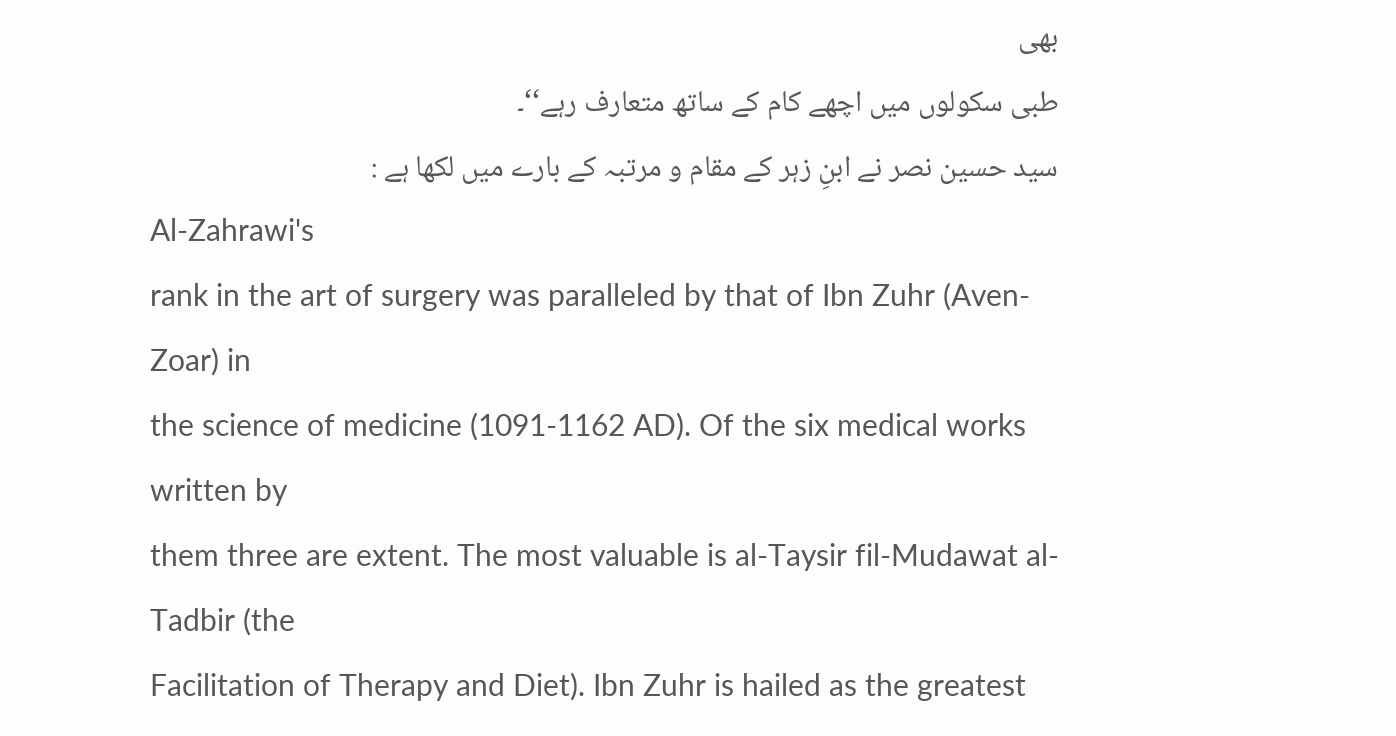بھی
طبی سکولوں میں اچھے کام کے ساتھ متعارف رہے‘‘۔
سید حسین نصر نے ابنِ زہر کے مقام و مرتبہ کے بارے میں لکھا ہے :
Al-Zahrawi's
rank in the art of surgery was paralleled by that of Ibn Zuhr (Aven-Zoar) in
the science of medicine (1091-1162 AD). Of the six medical works written by
them three are extent. The most valuable is al-Taysir fil-Mudawat al-Tadbir (the
Facilitation of Therapy and Diet). Ibn Zuhr is hailed as the greatest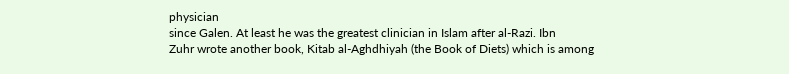physician
since Galen. At least he was the greatest clinician in Islam after al-Razi. Ibn
Zuhr wrote another book, Kitab al-Aghdhiyah (the Book of Diets) which is among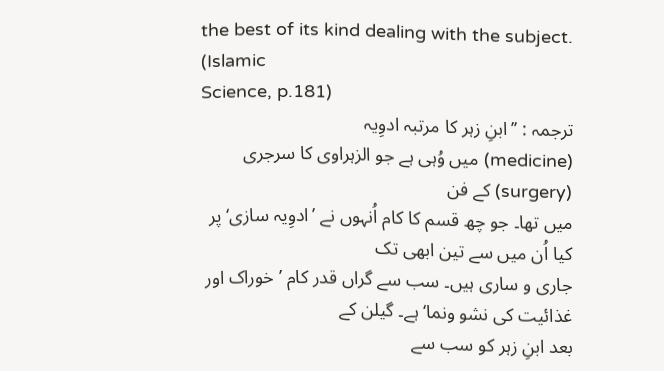the best of its kind dealing with the subject.
(Islamic
Science, p.181)
ترجمہ : ’’ابنِ زہر کا مرتبہ ادوِیہ
(medicine) میں وُہی ہے جو الزہراوی کا سرجری (surgery) کے فن
میں تھا۔ جو چھ قسم کا کام اُنہوں نے ’ادوِیہ سازی‘ پر کیا اُن میں سے تین ابھی تک
جاری و ساری ہیں۔ سب سے گراں قدر کام ’خوراک اور غذائیت کی نشو ونما‘ ہے۔ گیلن کے
بعد ابنِ زہر کو سب سے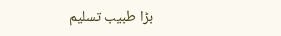بڑا طبیب تسلیم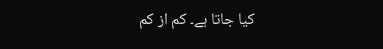کیا جاتا ہے۔ کم از کم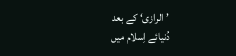’الرازی‘ کے بعد
دُنیائے اِسلام میں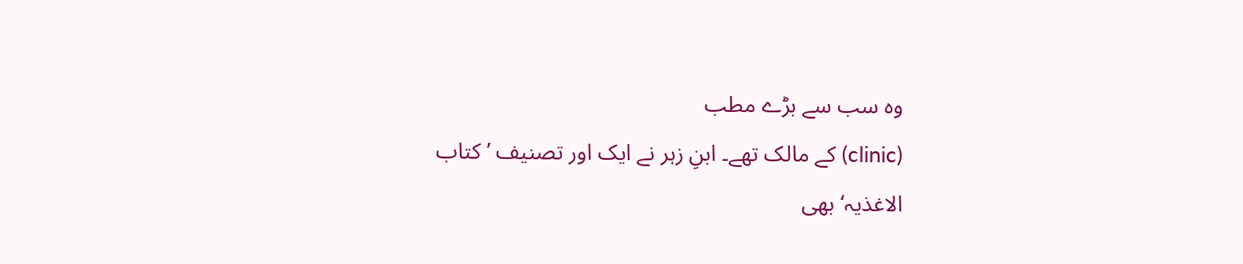وہ سب سے بڑے مطب
(clinic) کے مالک تھے۔ ابنِ زہر نے ایک اور تصنیف ’کتاب
الاغذیہ‘ بھی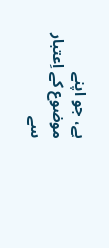ہے، جو اپنے موضوع کے اِعتبار سے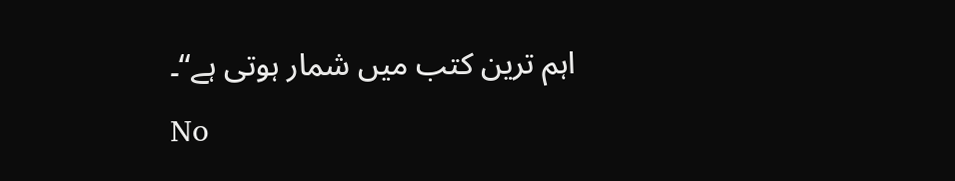اہم ترین کتب میں شمار ہوتی ہے‘‘۔
No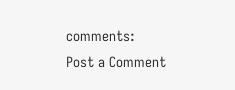comments:
Post a Comment